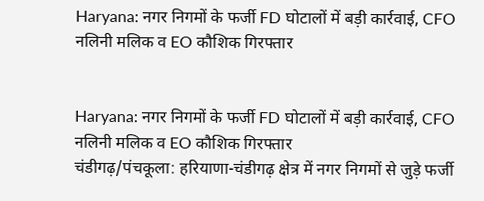Haryana: नगर निगमों के फर्जी FD घोटालों में बड़ी कार्रवाई, CFO नलिनी मलिक व EO कौशिक गिरफ्तार


Haryana: नगर निगमों के फर्जी FD घोटालों में बड़ी कार्रवाई, CFO नलिनी मलिक व EO कौशिक गिरफ्तार
चंडीगढ़/पंचकूला: हरियाणा-चंडीगढ़ क्षेत्र में नगर निगमों से जुड़े फर्जी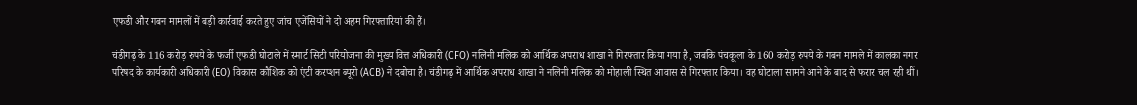एफडी और गबन मामलों में बड़ी कार्रवाई करते हुए जांच एजेंसियों ने दो अहम गिरफ्तारियां की हैं।

चंडीगढ़ के 116 करोड़ रुपये के फर्जी एफडी घोटाले में स्मार्ट सिटी परियोजना की मुख्य वित्त अधिकारी (CFO) नलिनी मलिक को आर्थिक अपराध शाखा ने गिरफ्तार किया गया है, जबकि पंचकूला के 160 करोड़ रुपये के गबन मामले में कालका नगर परिषद के कार्यकारी अधिकारी (EO) विकास कौशिक को एंटी करप्शन ब्यूरो (ACB) ने दबोचा है। चंडीगढ़ में आर्थिक अपराध शाखा ने नलिनी मलिक को मोहाली स्थित आवास से गिरफ्तार किया। वह घोटाला सामने आने के बाद से फरार चल रही थीं।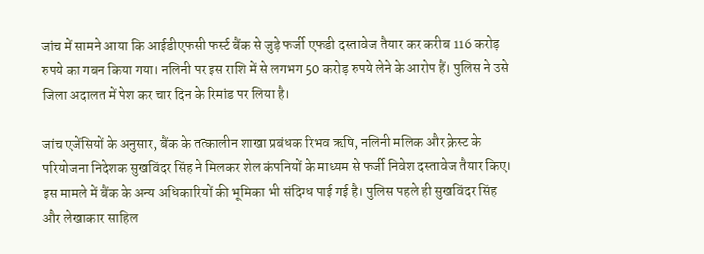जांच में सामने आया कि आईडीएफसी फर्स्ट बैंक से जुड़े फर्जी एफडी दस्तावेज तैयार कर करीब 116 करोड़ रुपये का गबन किया गया। नलिनी पर इस राशि में से लगभग 50 करोड़ रुपये लेने के आरोप हैं। पुलिस ने उसे जिला अदालत में पेश कर चार दिन के रिमांड पर लिया है।

जांच एजेंसियों के अनुसार, बैंक के तत्कालीन शाखा प्रबंधक रिभव ऋषि, नलिनी मलिक और क्रेस्ट के परियोजना निदेशक सुखविंदर सिंह ने मिलकर शेल कंपनियों के माध्यम से फर्जी निवेश दस्तावेज तैयार किए। इस मामले में बैंक के अन्य अधिकारियों की भूमिका भी संदिग्ध पाई गई है। पुलिस पहले ही सुखविंदर सिंह और लेखाकार साहिल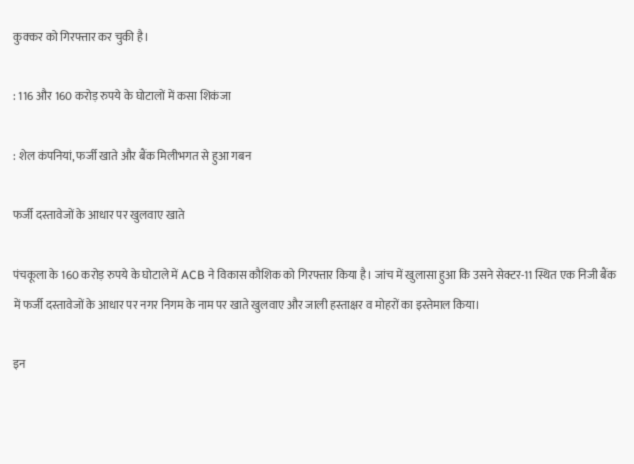कुक्कर को गिरफ्तार कर चुकी है।

: 116 और 160 करोड़ रुपये के घोटालों में कसा शिकंजा

: शेल कंपनियां, फर्जी खाते और बैंक मिलीभगत से हुआ गबन

फर्जी दस्तावेजों के आधार पर खुलवाए खाते

पंचकूला के 160 करोड़ रुपये के घोटाले में ACB ने विकास कौशिक को गिरफ्तार किया है। जांच में खुलासा हुआ कि उसने सेक्टर-11 स्थित एक निजी बैंक में फर्जी दस्तावेजों के आधार पर नगर निगम के नाम पर खाते खुलवाए और जाली हस्ताक्षर व मोहरों का इस्तेमाल किया।

इन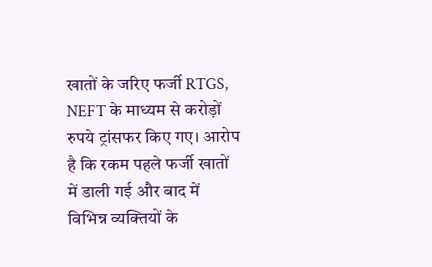खातों के जरिए फर्जी RTGS, NEFT के माध्यम से करोड़ों रुपये ट्रांसफर किए गए। आरोप है कि रकम पहले फर्जी खातों में डाली गई और बाद में विभिन्न व्यक्तियों के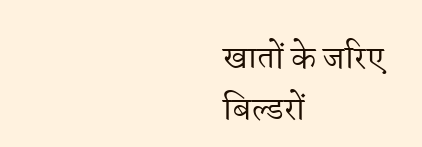खातों के जरिए बिल्डरों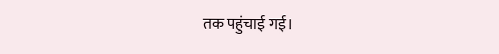तक पहुंचाई गई।